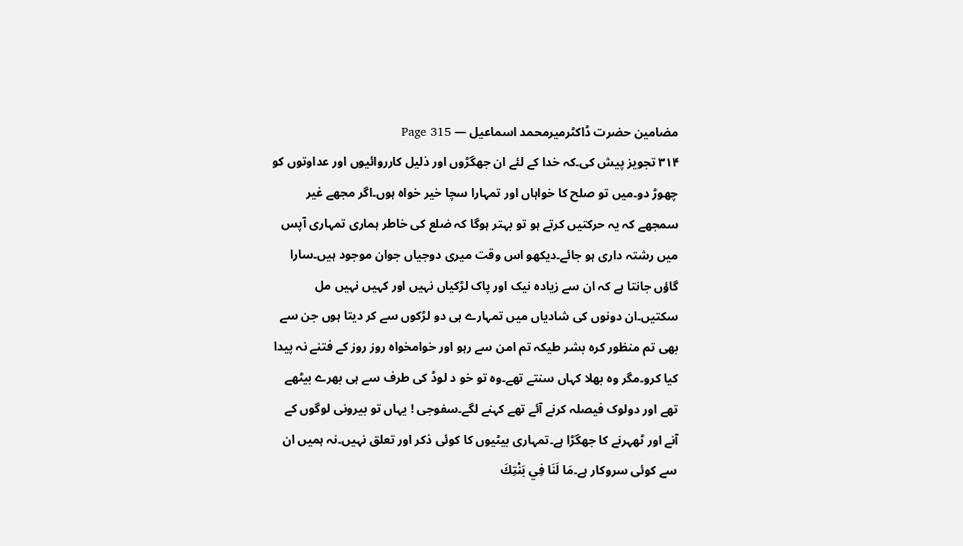مضامین حضرت ڈاکٹرمیرمحمد اسماعیل — Page 315
۳۱۴ تجویز پیش کی۔کہ خدا کے لئے ان جھگڑوں اور ذلیل کارروائیوں اور عداوتوں کو چھوڑ دو۔میں تو صلح کا خواہاں اور تمہارا سچا خیر خواہ ہوں۔اگر مجھے غیر سمجھے کہ یہ حرکتیں کرتے ہو تو بہتر ہوگا کہ ضلع کی خاطر ہماری تمہاری آپس میں رشتہ داری ہو جائے۔دیکھو اس وقت میری دوجیاں جوان موجود ہیں۔سارا گاؤں جانتا ہے کہ ان سے زیادہ نیک اور پاک لڑکیاں نہیں اور کہیں نہیں مل سکتیں۔ان دونوں کی شادیاں میں تمہارے ہی دو لڑکوں سے کر دیتا ہوں جن سے بھی تم منظور کرہ بشر طیکہ تم امن سے رہو اور خوامخواہ روز روز کے فتنے نہ پیدا کیا کرو۔مگر وہ بھلا کہاں سنتے تھے۔وہ تو خو د لوڈ کی طرف سے ہی بھرے بیٹھے تھے اور دولوک فیصلہ کرنے آئے تھے کہنے لگے۔سفوجی ! یہاں تو بیرونی لوگوں کے آنے اور ٹھہرنے کا جھگڑا ہے۔تمہاری بیٹیوں کا کوئی ذکر اور تعلق نہیں۔نہ ہمیں ان سے کوئی سروکار ہے۔مَا لَنَا فِي بَنْتِكَ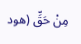مِنْ حَقِّ (هود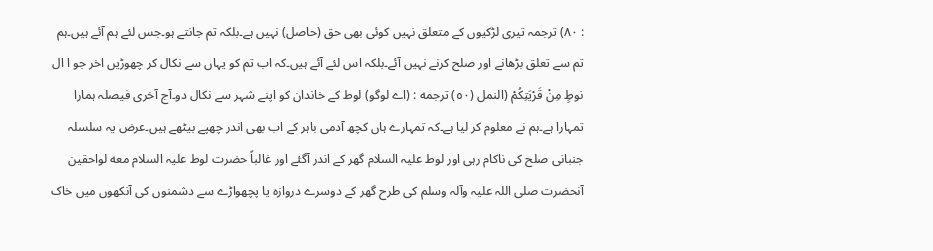: ۸۰) ترجمہ تیری لڑکیوں کے متعلق نہیں کوئی بھی حق (حاصل) نہیں ہے۔بلکہ تم جانتے ہو۔جس لئے ہم آئے ہیں۔ہم تم سے تعلق بڑھانے اور صلح کرنے نہیں آئے۔بلکہ اس لئے آئے ہیں۔کہ اب تم کو یہاں سے نکال کر چھوڑیں اخر جو ا ال نوطٍ مِنْ قَرْيَتِكُمْ (النمل (٥٠) ترجمه : (اے لوگو) لوط کے خاندان کو اپنے شہر سے نکال دو۔آج آخری فیصلہ ہمارا تمہارا ہے۔ہم نے معلوم کر لیا ہے۔کہ تمہارے ہاں کچھ آدمی باہر کے اب بھی اندر چھپے بیٹھے ہیں۔عرض یہ سلسلہ جنبانی صلح کی ناکام رہی اور لوط علیہ السلام گھر کے اندر آگئے اور غالباً حضرت لوط علیہ السلام معه لواحقین آنحضرت صلی اللہ علیہ وآلہ وسلم کی طرح گھر کے دوسرے دروازہ یا پچھواڑے سے دشمنوں کی آنکھوں میں خاک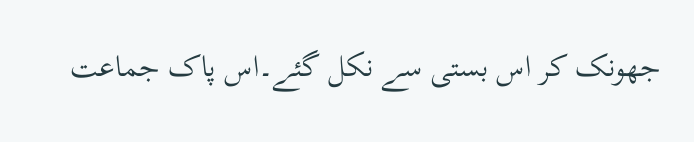جھونک کر اس بستی سے نکل گئے۔اس پاک جماعت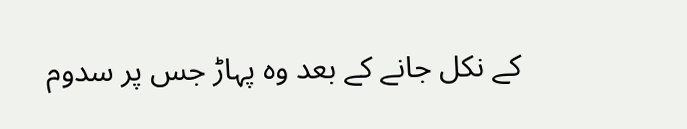کے نکل جانے کے بعد وہ پہاڑ جس پر سدوم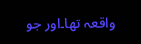واقعہ تھا۔اور جو